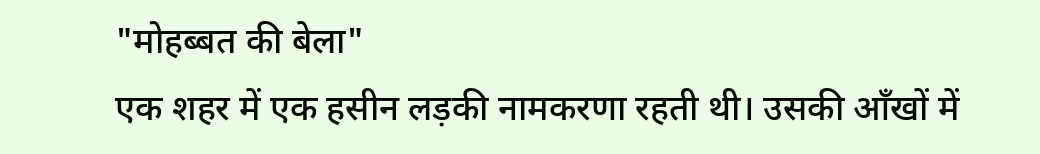"मोहब्बत की बेला"
एक शहर में एक हसीन लड़की नामकरणा रहती थी। उसकी आँखों में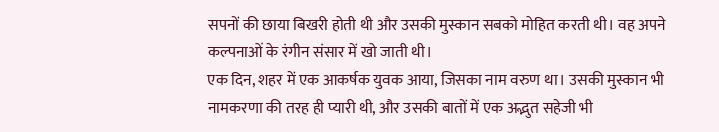सपनों की छाया बिखरी होती थी और उसकी मुस्कान सबको मोहित करती थी। वह अपने कल्पनाओं के रंगीन संसार में खो जाती थी।
एक दिन, शहर में एक आकर्षक युवक आया, जिसका नाम वरुण था। उसकी मुस्कान भी नामकरणा की तरह ही प्यारी थी, और उसकी बातों में एक अद्भुत सहेजी भी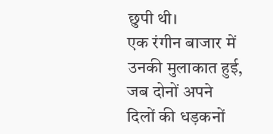छुपी थी।
एक रंगीन बाजार में उनकी मुलाकात हुई, जब दोनों अपने दिलों की धड़कनों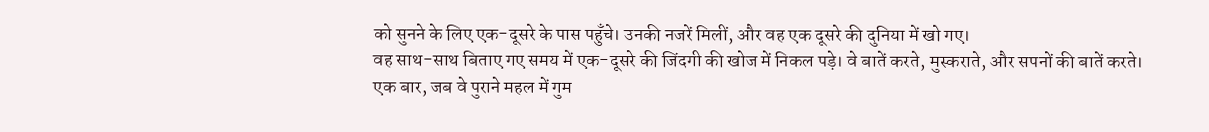को सुनने के लिए एक-दूसरे के पास पहुँचे। उनकी नजरें मिलीं, और वह एक दूसरे की दुनिया में खो गए।
वह साथ-साथ बिताए गए समय में एक-दूसरे की जिंदगी की खोज में निकल पड़े। वे बातें करते, मुस्कराते, और सपनों की बातें करते।
एक बार, जब वे पुराने महल में गुम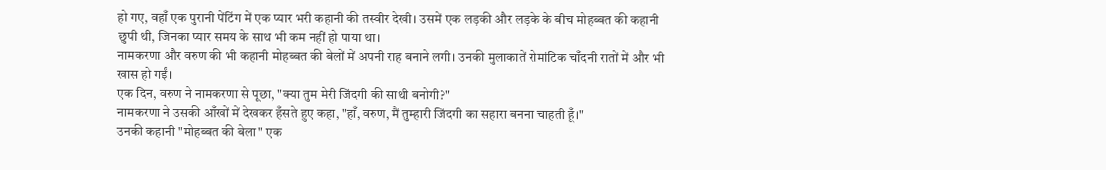हो गए, वहाँ एक पुरानी पेंटिंग में एक प्यार भरी कहानी की तस्वीर देखी। उसमें एक लड़की और लड़के के बीच मोहब्बत की कहानी छुपी थी, जिनका प्यार समय के साथ भी कम नहीं हो पाया था।
नामकरणा और वरुण की भी कहानी मोहब्बत की बेलों में अपनी राह बनाने लगी। उनकी मुलाकातें रोमांटिक चाँदनी रातों में और भी खास हो गईं।
एक दिन, वरुण ने नामकरणा से पूछा, "क्या तुम मेरी जिंदगी की साथी बनोगी?"
नामकरणा ने उसकी आँखों में देखकर हँसते हुए कहा, "हाँ, वरुण, मैं तुम्हारी जिंदगी का सहारा बनना चाहती हूँ।"
उनकी कहानी "मोहब्बत की बेला" एक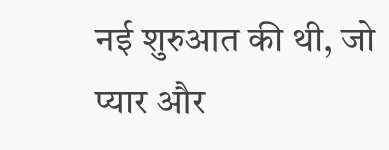नई शुरुआत की थी, जो प्यार और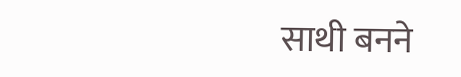साथी बनने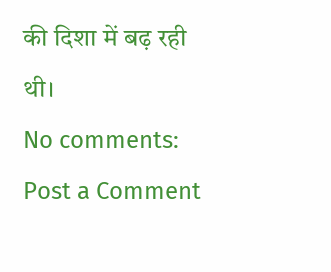की दिशा में बढ़ रही थी।
No comments:
Post a Comment